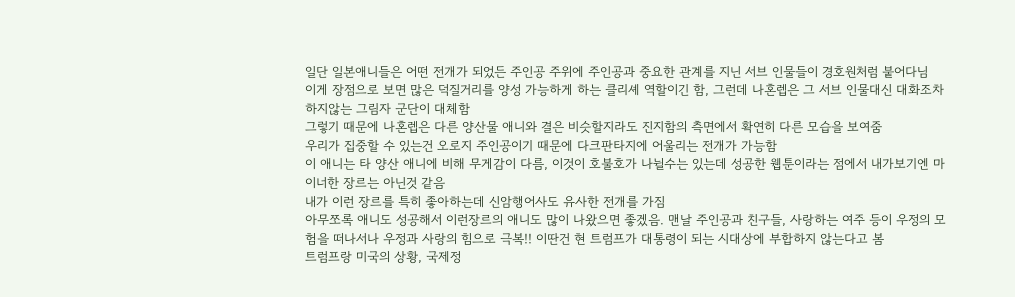일단 일본애니들은 어떤 전개가 되었든 주인공 주위에 주인공과 중요한 관계를 지닌 서브 인물들이 경호원처럼 붙어다님
이게 장점으로 보면 많은 덕질거리를 양성 가능하게 하는 클리셰 역할이긴 함, 그런데 나혼렙은 그 서브 인물대신 대화조차 하지않는 그림자 군단이 대체함
그렇기 때문에 나혼렙은 다른 양산물 애니와 결은 비슷할지라도 진지함의 측면에서 확연히 다른 모습을 보여줌
우리가 집중할 수 있는건 오로지 주인공이기 때문에 다크판타지에 어울리는 전개가 가능함
이 애니는 타 양산 애니에 비해 무게감이 다름, 이것이 호불호가 나뉠수는 있는데 성공한 웹툰이라는 점에서 내가보기엔 마이너한 장르는 아닌것 같음
내가 이런 장르를 특히 좋아하는데 신암행어사도 유사한 전개를 가짐
아무쪼록 애니도 성공해서 이런장르의 애니도 많이 나왔으면 좋겠음. 맨날 주인공과 친구들, 사랑하는 여주 등이 우정의 모험을 떠나서나 우정과 사랑의 힘으로 극복!! 이딴건 현 트럼프가 대통령이 되는 시대상에 부합하지 않는다고 봄
트럼프랑 미국의 상황, 국제정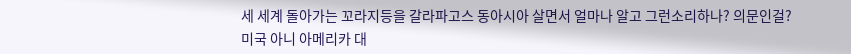세 세계 돌아가는 꼬라지등을 갈라파고스 동아시아 살면서 얼마나 알고 그런소리하나? 의문인걸?
미국 아니 아메리카 대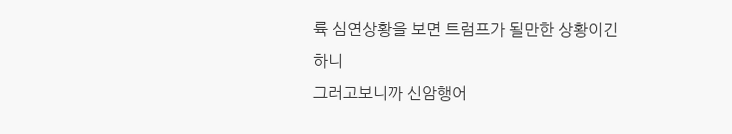륙 심연상황을 보면 트럼프가 될만한 상황이긴 하니
그러고보니까 신암행어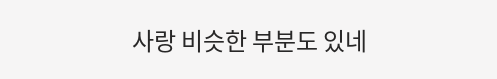사랑 비슷한 부분도 있네